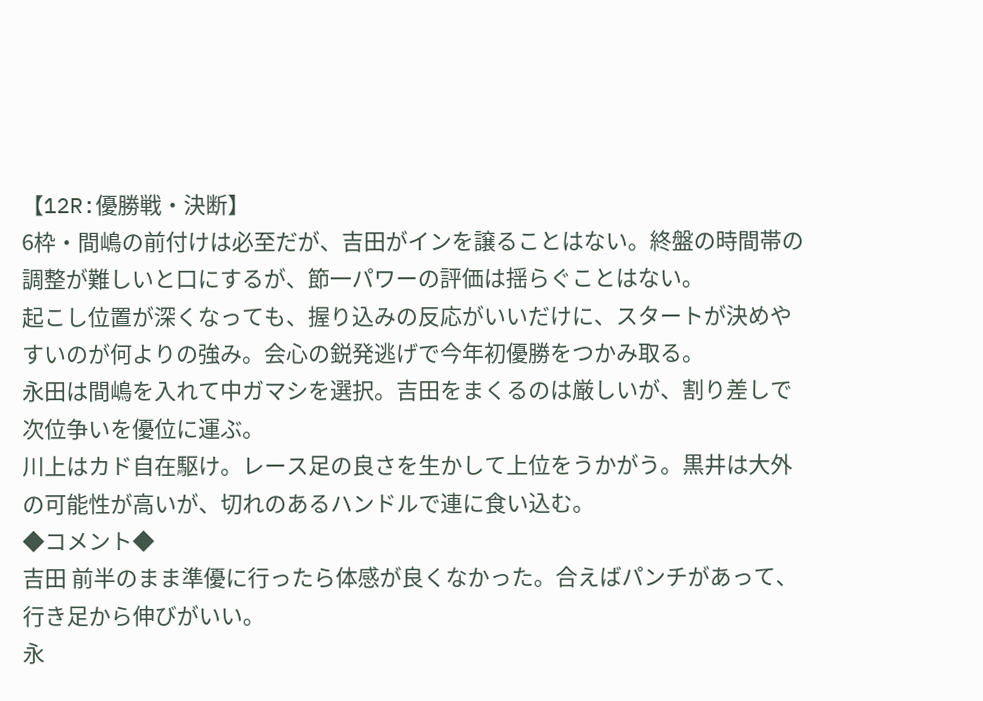【12R:優勝戦・決断】
6枠・間嶋の前付けは必至だが、吉田がインを譲ることはない。終盤の時間帯の調整が難しいと口にするが、節一パワーの評価は揺らぐことはない。
起こし位置が深くなっても、握り込みの反応がいいだけに、スタートが決めやすいのが何よりの強み。会心の鋭発逃げで今年初優勝をつかみ取る。
永田は間嶋を入れて中ガマシを選択。吉田をまくるのは厳しいが、割り差しで次位争いを優位に運ぶ。
川上はカド自在駆け。レース足の良さを生かして上位をうかがう。黒井は大外の可能性が高いが、切れのあるハンドルで連に食い込む。
◆コメント◆
吉田 前半のまま準優に行ったら体感が良くなかった。合えばパンチがあって、行き足から伸びがいい。
永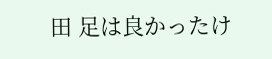田 足は良かったけ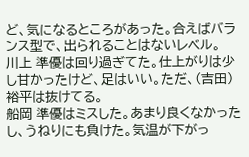ど、気になるところがあった。合えばバランス型で、出られることはないレベル。
川上 準優は回り過ぎてた。仕上がりは少し甘かったけど、足はいい。ただ、(吉田)裕平は抜けてる。
船岡 準優はミスした。あまり良くなかったし、うねりにも負けた。気温が下がっ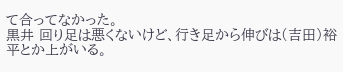て合ってなかった。
黒井 回り足は悪くないけど、行き足から伸びは(吉田)裕平とか上がいる。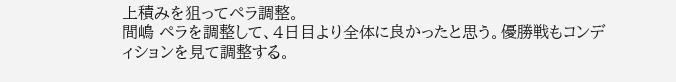上積みを狙ってペラ調整。
間嶋 ペラを調整して、4日目より全体に良かったと思う。優勝戦もコンディションを見て調整する。